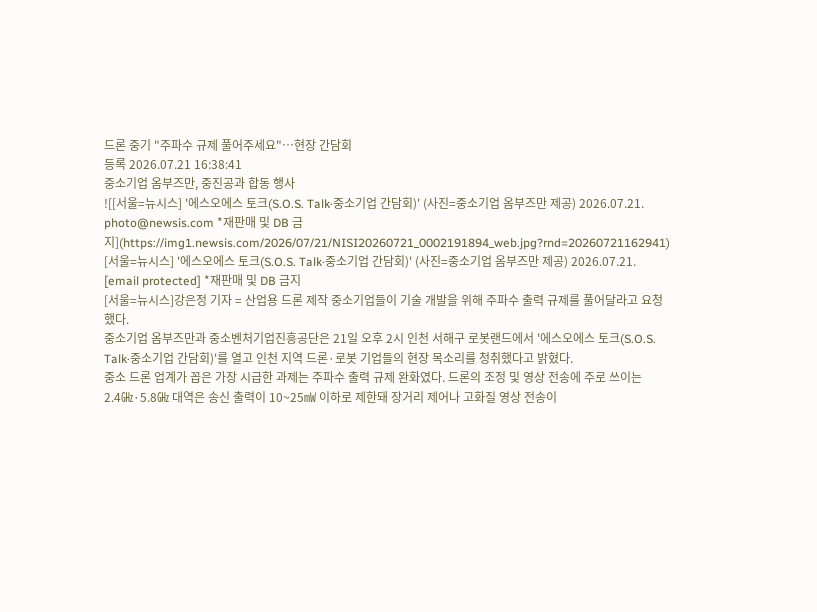드론 중기 "주파수 규제 풀어주세요"…현장 간담회
등록 2026.07.21 16:38:41
중소기업 옴부즈만, 중진공과 합동 행사
![[서울=뉴시스] '에스오에스 토크(S.O.S. Talk·중소기업 간담회)' (사진=중소기업 옴부즈만 제공) 2026.07.21. photo@newsis.com *재판매 및 DB 금지](https://img1.newsis.com/2026/07/21/NISI20260721_0002191894_web.jpg?rnd=20260721162941)
[서울=뉴시스] '에스오에스 토크(S.O.S. Talk·중소기업 간담회)' (사진=중소기업 옴부즈만 제공) 2026.07.21. [email protected] *재판매 및 DB 금지
[서울=뉴시스]강은정 기자 = 산업용 드론 제작 중소기업들이 기술 개발을 위해 주파수 출력 규제를 풀어달라고 요청했다.
중소기업 옴부즈만과 중소벤처기업진흥공단은 21일 오후 2시 인천 서해구 로봇랜드에서 '에스오에스 토크(S.O.S. Talk·중소기업 간담회)'를 열고 인천 지역 드론·로봇 기업들의 현장 목소리를 청취했다고 밝혔다.
중소 드론 업계가 꼽은 가장 시급한 과제는 주파수 출력 규제 완화였다. 드론의 조정 및 영상 전송에 주로 쓰이는 2.4㎓·5.8㎓ 대역은 송신 출력이 10~25㎽ 이하로 제한돼 장거리 제어나 고화질 영상 전송이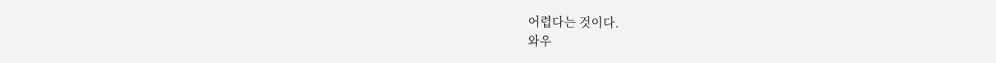어렵다는 것이다.
와우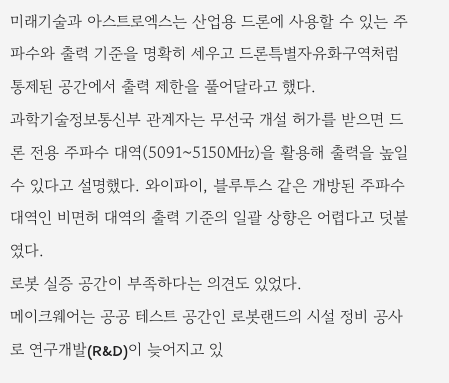미래기술과 아스트로엑스는 산업용 드론에 사용할 수 있는 주파수와 출력 기준을 명확히 세우고 드론특별자유화구역처럼 통제된 공간에서 출력 제한을 풀어달라고 했다.
과학기술정보통신부 관계자는 무선국 개설 허가를 받으면 드론 전용 주파수 대역(5091~5150㎒)을 활용해 출력을 높일 수 있다고 설명했다. 와이파이, 블루투스 같은 개방된 주파수 대역인 비면허 대역의 출력 기준의 일괄 상향은 어렵다고 덧붙였다.
로봇 실증 공간이 부족하다는 의견도 있었다.
메이크웨어는 공공 테스트 공간인 로봇랜드의 시설 정비 공사로 연구개발(R&D)이 늦어지고 있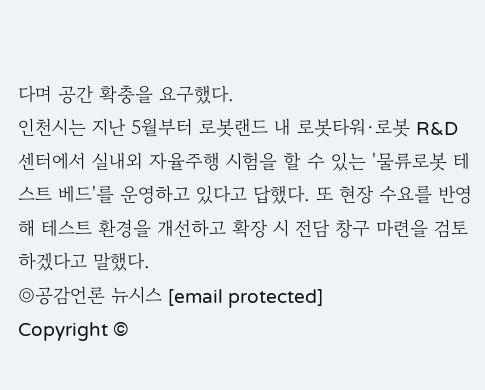다며 공간 확충을 요구했다.
인천시는 지난 5월부터 로봇랜드 내 로봇타워·로봇 R&D 센터에서 실내외 자율주행 시험을 할 수 있는 '물류로봇 테스트 베드'를 운영하고 있다고 답했다. 또 현장 수요를 반영해 테스트 환경을 개선하고 확장 시 전담 창구 마련을 검토하겠다고 말했다.
◎공감언론 뉴시스 [email protected]
Copyright ©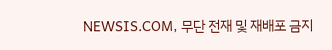NEWSIS.COM, 무단 전재 및 재배포 금지